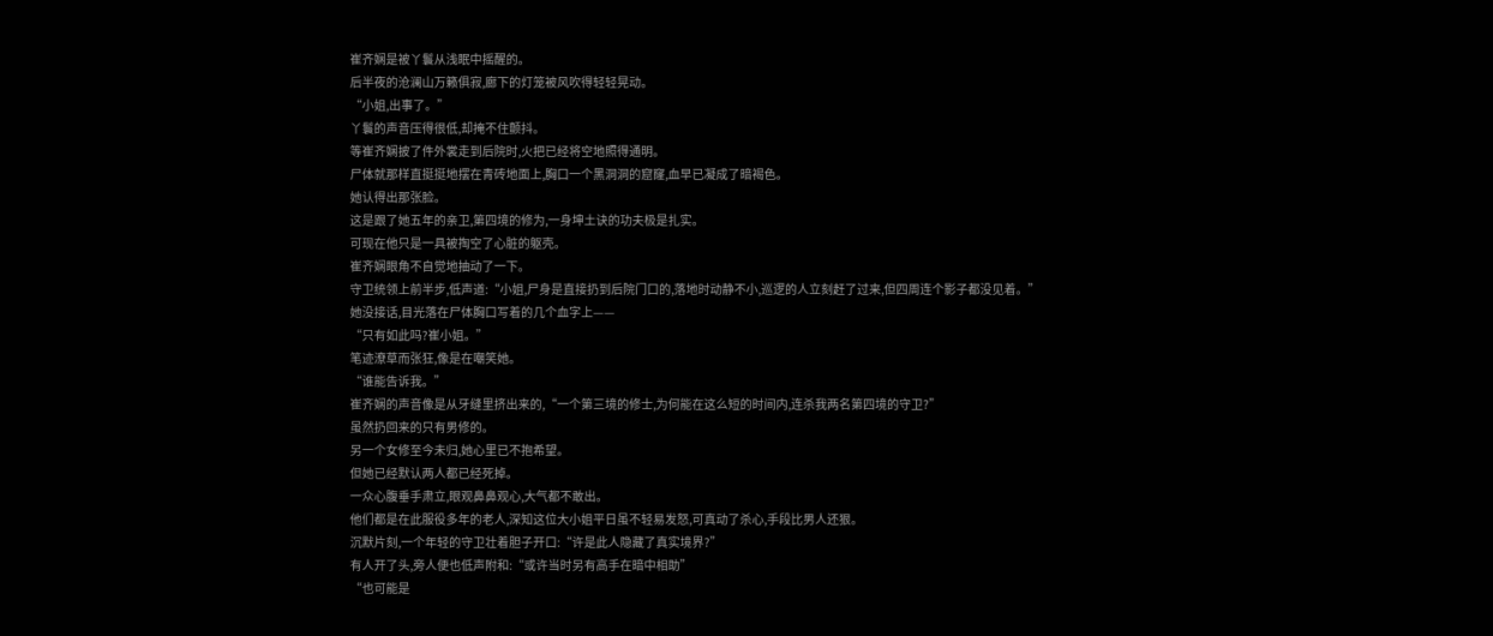崔齐娴是被丫鬟从浅眠中摇醒的。
后半夜的沧澜山万籁俱寂,廊下的灯笼被风吹得轻轻晃动。
“小姐,出事了。”
丫鬟的声音压得很低,却掩不住颤抖。
等崔齐娴披了件外裳走到后院时,火把已经将空地照得通明。
尸体就那样直挺挺地摆在青砖地面上,胸口一个黑洞洞的窟窿,血早已凝成了暗褐色。
她认得出那张脸。
这是跟了她五年的亲卫,第四境的修为,一身坤土诀的功夫极是扎实。
可现在他只是一具被掏空了心脏的躯壳。
崔齐娴眼角不自觉地抽动了一下。
守卫统领上前半步,低声道:“小姐,尸身是直接扔到后院门口的,落地时动静不小,巡逻的人立刻赶了过来,但四周连个影子都没见着。”
她没接话,目光落在尸体胸口写着的几个血字上——
“只有如此吗?崔小姐。”
笔迹潦草而张狂,像是在嘲笑她。
“谁能告诉我。”
崔齐娴的声音像是从牙缝里挤出来的,“一个第三境的修士,为何能在这么短的时间内,连杀我两名第四境的守卫?”
虽然扔回来的只有男修的。
另一个女修至今未归,她心里已不抱希望。
但她已经默认两人都已经死掉。
一众心腹垂手肃立,眼观鼻鼻观心,大气都不敢出。
他们都是在此服役多年的老人,深知这位大小姐平日虽不轻易发怒,可真动了杀心,手段比男人还狠。
沉默片刻,一个年轻的守卫壮着胆子开口:“许是此人隐藏了真实境界?”
有人开了头,旁人便也低声附和:“或许当时另有高手在暗中相助”
“也可能是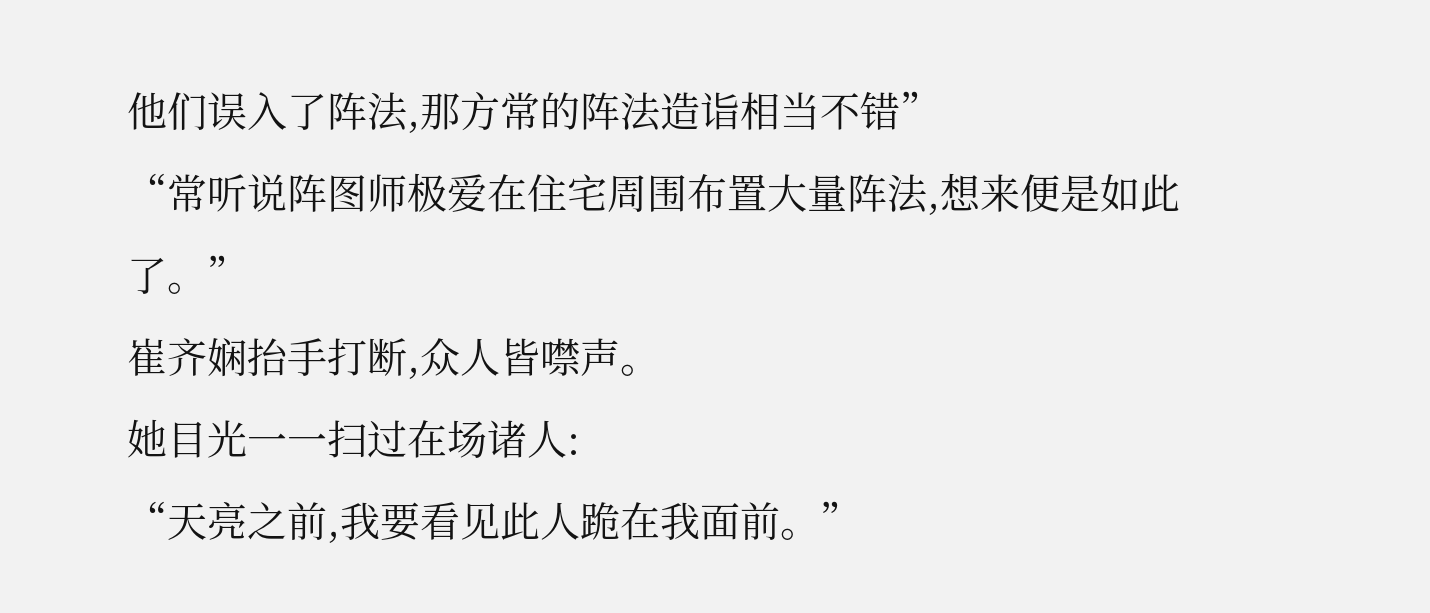他们误入了阵法,那方常的阵法造诣相当不错”
“常听说阵图师极爱在住宅周围布置大量阵法,想来便是如此了。”
崔齐娴抬手打断,众人皆噤声。
她目光一一扫过在场诸人:
“天亮之前,我要看见此人跪在我面前。”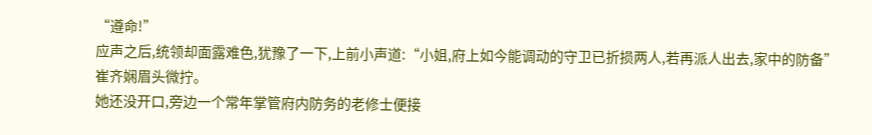“遵命!”
应声之后,统领却面露难色,犹豫了一下,上前小声道:“小姐,府上如今能调动的守卫已折损两人,若再派人出去,家中的防备”
崔齐娴眉头微拧。
她还没开口,旁边一个常年掌管府内防务的老修士便接